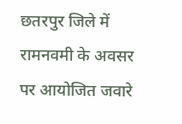छतरपुर जिले में रामनवमी के अवसर पर आयोजित जवारे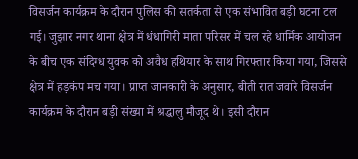विसर्जन कार्यक्रम के दौरान पुलिस की सतर्कता से एक संभावित बड़ी घटना टल गई। जुझार नगर थाना क्षेत्र में धंधागिरी माता परिसर में चल रहे धार्मिक आयोजन के बीच एक संदिग्ध युवक को अवैध हथियार के साथ गिरफ्तार किया गया, जिससे क्षेत्र में हड़कंप मच गया। प्राप्त जानकारी के अनुसार, बीती रात जवारे विसर्जन कार्यक्रम के दौरान बड़ी संख्या में श्रद्धालु मौजूद थे। इसी दौरान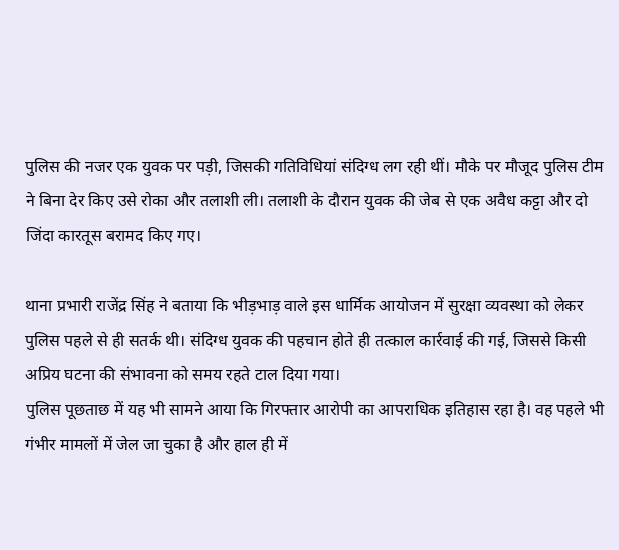पुलिस की नजर एक युवक पर पड़ी, जिसकी गतिविधियां संदिग्ध लग रही थीं। मौके पर मौजूद पुलिस टीम ने बिना देर किए उसे रोका और तलाशी ली। तलाशी के दौरान युवक की जेब से एक अवैध कट्टा और दो जिंदा कारतूस बरामद किए गए।

थाना प्रभारी राजेंद्र सिंह ने बताया कि भीड़भाड़ वाले इस धार्मिक आयोजन में सुरक्षा व्यवस्था को लेकर पुलिस पहले से ही सतर्क थी। संदिग्ध युवक की पहचान होते ही तत्काल कार्रवाई की गई, जिससे किसी अप्रिय घटना की संभावना को समय रहते टाल दिया गया।
पुलिस पूछताछ में यह भी सामने आया कि गिरफ्तार आरोपी का आपराधिक इतिहास रहा है। वह पहले भी गंभीर मामलों में जेल जा चुका है और हाल ही में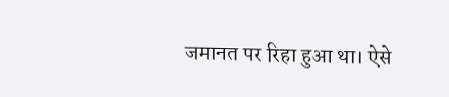जमानत पर रिहा हुआ था। ऐसे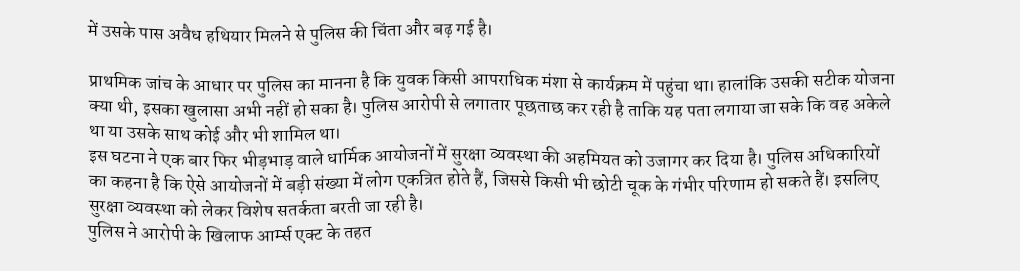में उसके पास अवैध हथियार मिलने से पुलिस की चिंता और बढ़ गई है।

प्राथमिक जांच के आधार पर पुलिस का मानना है कि युवक किसी आपराधिक मंशा से कार्यक्रम में पहुंचा था। हालांकि उसकी सटीक योजना क्या थी, इसका खुलासा अभी नहीं हो सका है। पुलिस आरोपी से लगातार पूछताछ कर रही है ताकि यह पता लगाया जा सके कि वह अकेले था या उसके साथ कोई और भी शामिल था।
इस घटना ने एक बार फिर भीड़भाड़ वाले धार्मिक आयोजनों में सुरक्षा व्यवस्था की अहमियत को उजागर कर दिया है। पुलिस अधिकारियों का कहना है कि ऐसे आयोजनों में बड़ी संख्या में लोग एकत्रित होते हैं, जिससे किसी भी छोटी चूक के गंभीर परिणाम हो सकते हैं। इसलिए सुरक्षा व्यवस्था को लेकर विशेष सतर्कता बरती जा रही है।
पुलिस ने आरोपी के खिलाफ आर्म्स एक्ट के तहत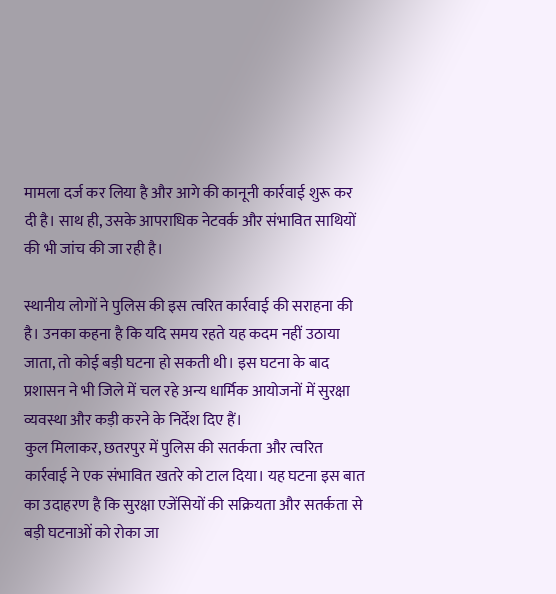मामला दर्ज कर लिया है और आगे की कानूनी कार्रवाई शुरू कर दी है। साथ ही, उसके आपराधिक नेटवर्क और संभावित साथियों की भी जांच की जा रही है।

स्थानीय लोगों ने पुलिस की इस त्वरित कार्रवाई की सराहना की है। उनका कहना है कि यदि समय रहते यह कदम नहीं उठाया जाता, तो कोई बड़ी घटना हो सकती थी। इस घटना के बाद प्रशासन ने भी जिले में चल रहे अन्य धार्मिक आयोजनों में सुरक्षा व्यवस्था और कड़ी करने के निर्देश दिए हैं।
कुल मिलाकर, छतरपुर में पुलिस की सतर्कता और त्वरित कार्रवाई ने एक संभावित खतरे को टाल दिया। यह घटना इस बात का उदाहरण है कि सुरक्षा एजेंसियों की सक्रियता और सतर्कता से बड़ी घटनाओं को रोका जा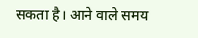सकता है। आने वाले समय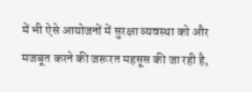में भी ऐसे आयोजनों में सुरक्षा व्यवस्था को और मजबूत करने की जरूरत महसूस की जा रही है,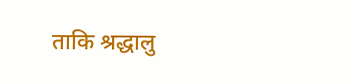ताकि श्रद्धालु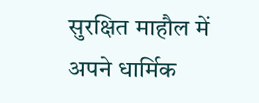सुरक्षित माहौल में अपने धार्मिक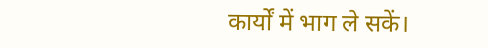कार्यों में भाग ले सकें।